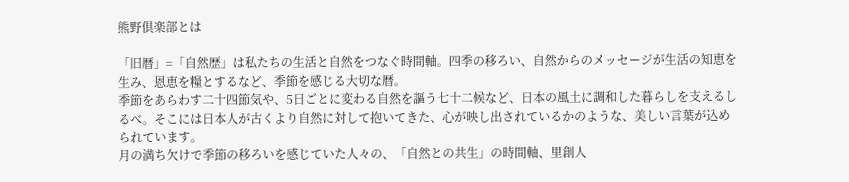熊野倶楽部とは

「旧暦」=「自然歴」は私たちの生活と自然をつなぐ時間軸。四季の移ろい、自然からのメッセージが生活の知恵を生み、恩恵を糧とするなど、季節を感じる大切な暦。
季節をあらわす二十四節気や、5日ごとに変わる自然を謳う七十二候など、日本の風土に調和した暮らしを支えるしるべ。そこには日本人が古くより自然に対して抱いてきた、心が映し出されているかのような、美しい言葉が込められています。
月の満ち欠けで季節の移ろいを感じていた人々の、「自然との共生」の時間軸、里創人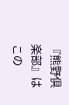『熊野倶楽部』はこの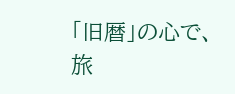「旧暦」の心で、旅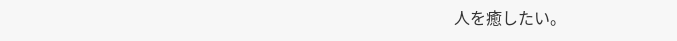人を癒したい。